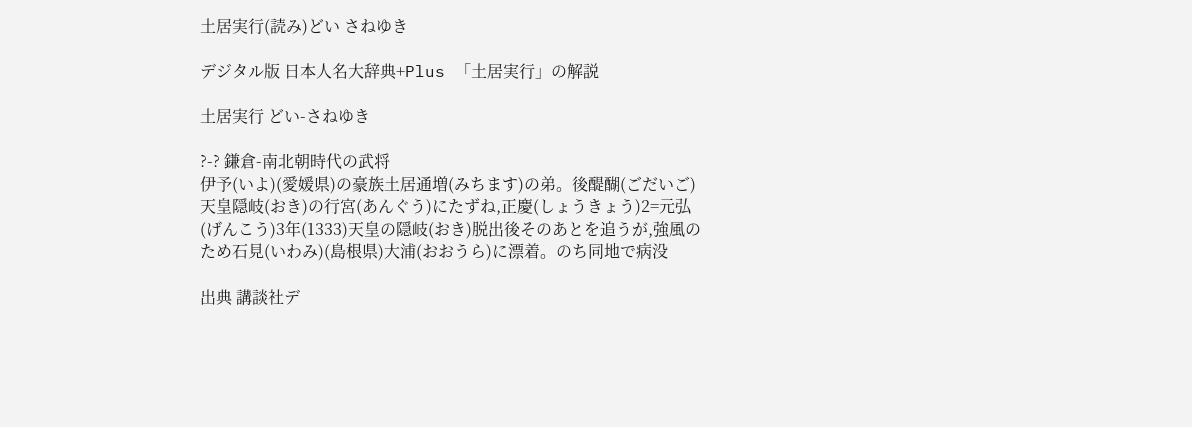土居実行(読み)どい さねゆき

デジタル版 日本人名大辞典+Plus 「土居実行」の解説

土居実行 どい-さねゆき

?-? 鎌倉-南北朝時代の武将
伊予(いよ)(愛媛県)の豪族土居通増(みちます)の弟。後醍醐(ごだいご)天皇隠岐(おき)の行宮(あんぐう)にたずね,正慶(しょうきょう)2=元弘(げんこう)3年(1333)天皇の隠岐(おき)脱出後そのあとを追うが,強風のため石見(いわみ)(島根県)大浦(おおうら)に漂着。のち同地で病没

出典 講談社デ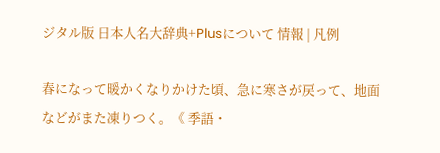ジタル版 日本人名大辞典+Plusについて 情報 | 凡例

春になって暖かくなりかけた頃、急に寒さが戻って、地面などがまた凍りつく。《 季語・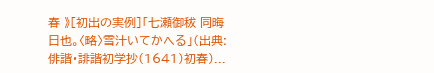春 》[初出の実例]「七瀬御秡 同晦日也。〈略〉雪汁いてかへる」(出典:俳諧・誹諧初学抄(1641)初春)...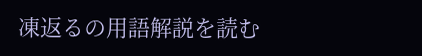凍返るの用語解説を読む